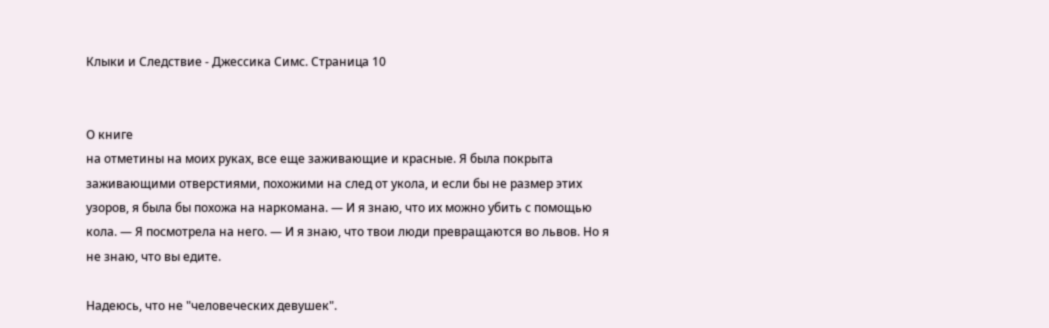Клыки и Следствие - Джессика Симс. Страница 10


О книге
на отметины на моих руках, все еще заживающие и красные. Я была покрыта заживающими отверстиями, похожими на след от укола, и если бы не размер этих узоров, я была бы похожа на наркомана. — И я знаю, что их можно убить с помощью кола. — Я посмотрела на него. — И я знаю, что твои люди превращаются во львов. Но я не знаю, что вы едите.

Надеюсь, что не "человеческих девушек".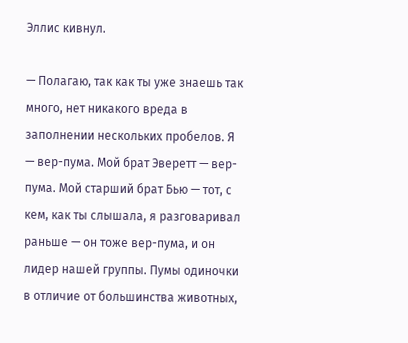Эллис кивнул.

— Полагаю, так как ты уже знаешь так много, нет никакого вреда в заполнении нескольких пробелов. Я — вер-пума. Мой брат Эверетт — вер-пума. Мой старший брат Бью — тот, с кем, как ты слышала, я разговаривал раньше — он тоже вер-пума, и он лидер нашей группы. Пумы одиночки в отличие от большинства животных,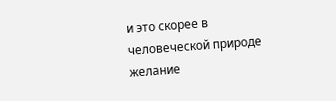и это скорее в человеческой природе желание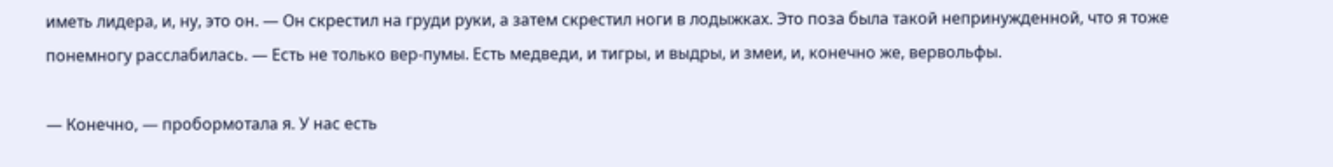иметь лидера, и, ну, это он. — Он скрестил на груди руки, а затем скрестил ноги в лодыжках. Это поза была такой непринужденной, что я тоже понемногу расслабилась. — Есть не только вер-пумы. Есть медведи, и тигры, и выдры, и змеи, и, конечно же, вервольфы.

— Конечно, — пробормотала я. У нас есть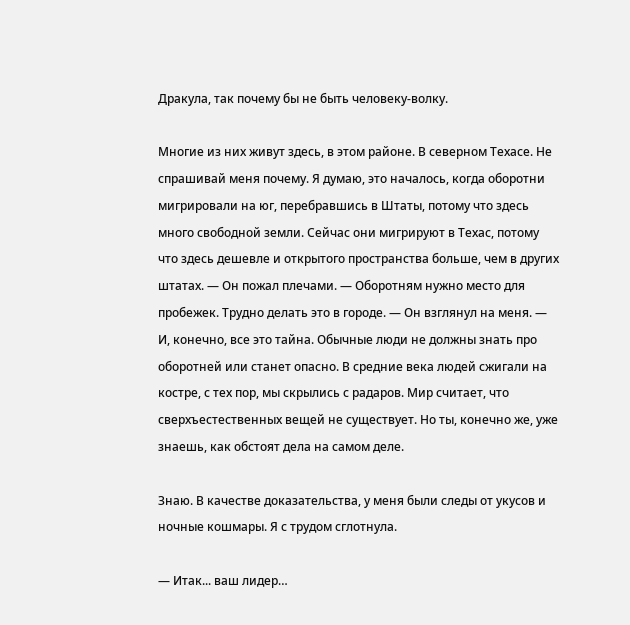Дракула, так почему бы не быть человеку-волку.

Многие из них живут здесь, в этом районе. В северном Техасе. Не спрашивай меня почему. Я думаю, это началось, когда оборотни мигрировали на юг, перебравшись в Штаты, потому что здесь много свободной земли. Сейчас они мигрируют в Техас, потому что здесь дешевле и открытого пространства больше, чем в других штатах. — Он пожал плечами. — Оборотням нужно место для пробежек. Трудно делать это в городе. — Он взглянул на меня. — И, конечно, все это тайна. Обычные люди не должны знать про оборотней или станет опасно. В средние века людей сжигали на костре, с тех пор, мы скрылись с радаров. Мир считает, что сверхъестественных вещей не существует. Но ты, конечно же, уже знаешь, как обстоят дела на самом деле.

Знаю. В качестве доказательства, у меня были следы от укусов и ночные кошмары. Я с трудом сглотнула.

— Итак... ваш лидер…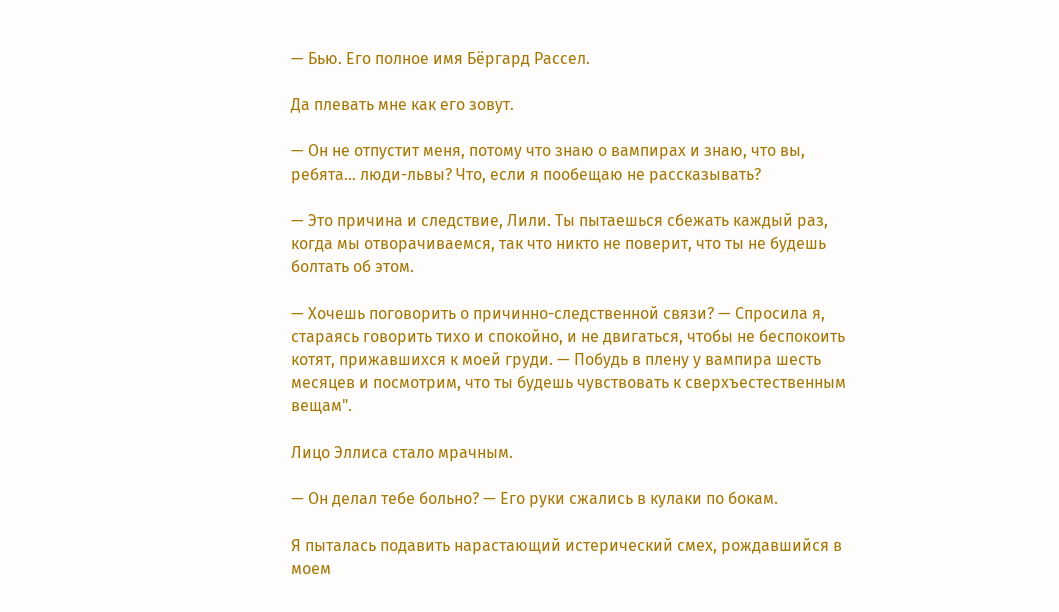— Бью. Его полное имя Бёргард Рассел.

Да плевать мне как его зовут.

— Он не отпустит меня, потому что знаю о вампирах и знаю, что вы, ребята... люди-львы? Что, если я пообещаю не рассказывать?

— Это причина и следствие, Лили. Ты пытаешься сбежать каждый раз, когда мы отворачиваемся, так что никто не поверит, что ты не будешь болтать об этом.

— Хочешь поговорить о причинно-следственной связи? — Спросила я, стараясь говорить тихо и спокойно, и не двигаться, чтобы не беспокоить котят, прижавшихся к моей груди. — Побудь в плену у вампира шесть месяцев и посмотрим, что ты будешь чувствовать к сверхъестественным вещам".

Лицо Эллиса стало мрачным.

— Он делал тебе больно? — Его руки сжались в кулаки по бокам.

Я пыталась подавить нарастающий истерический смех, рождавшийся в моем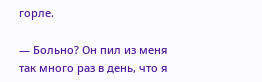горле.

— Больно? Он пил из меня так много раз в день, что я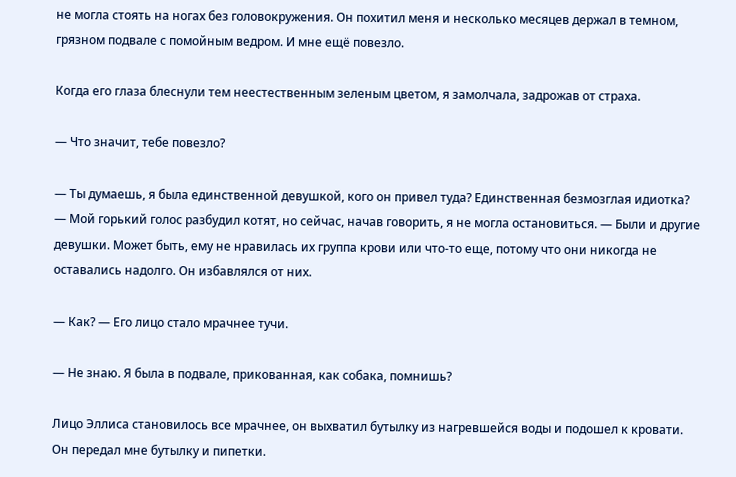не могла стоять на ногах без головокружения. Он похитил меня и несколько месяцев держал в темном, грязном подвале с помойным ведром. И мне ещё повезло.

Когда его глаза блеснули тем неестественным зеленым цветом, я замолчала, задрожав от страха.

— Что значит, тебе повезло?

— Ты думаешь, я была единственной девушкой, кого он привел туда? Единственная безмозглая идиотка? — Мой горький голос разбудил котят, но сейчас, начав говорить, я не могла остановиться. — Были и другие девушки. Может быть, ему не нравилась их группа крови или что-то еще, потому что они никогда не оставались надолго. Он избавлялся от них.

— Как? — Его лицо стало мрачнее тучи.

— Не знаю. Я была в подвале, прикованная, как собака, помнишь?

Лицо Эллиса становилось все мрачнее, он выхватил бутылку из нагревшейся воды и подошел к кровати. Он передал мне бутылку и пипетки.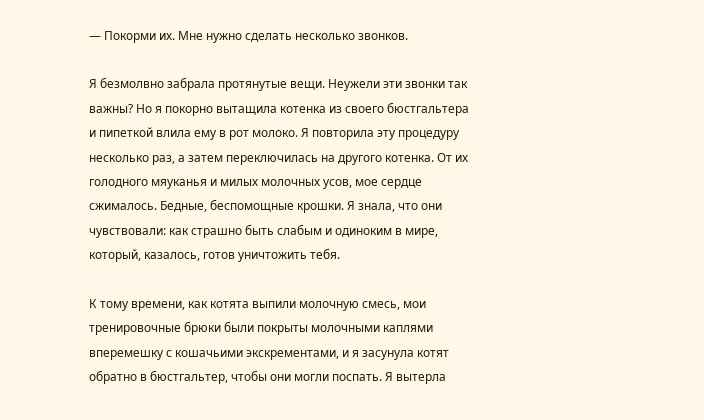— Покорми их. Мне нужно сделать несколько звонков.

Я безмолвно забрала протянутые вещи. Неужели эти звонки так важны? Но я покорно вытащила котенка из своего бюстгальтера и пипеткой влила ему в рот молоко. Я повторила эту процедуру несколько раз, а затем переключилась на другого котенка. От их голодного мяуканья и милых молочных усов, мое сердце сжималось. Бедные, беспомощные крошки. Я знала, что они чувствовали: как страшно быть слабым и одиноким в мире, который, казалось, готов уничтожить тебя.

К тому времени, как котята выпили молочную смесь, мои тренировочные брюки были покрыты молочными каплями вперемешку с кошачьими экскрементами, и я засунула котят обратно в бюстгальтер, чтобы они могли поспать. Я вытерла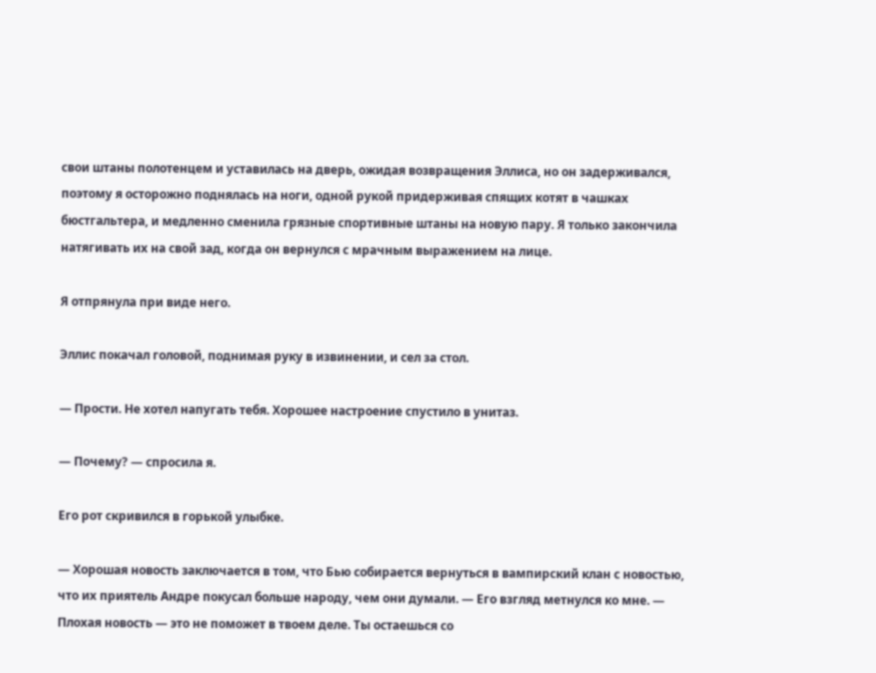свои штаны полотенцем и уставилась на дверь, ожидая возвращения Эллиса, но он задерживался, поэтому я осторожно поднялась на ноги, одной рукой придерживая спящих котят в чашках бюстгальтера, и медленно сменила грязные спортивные штаны на новую пару. Я только закончила натягивать их на свой зад, когда он вернулся с мрачным выражением на лице.

Я отпрянула при виде него.

Эллис покачал головой, поднимая руку в извинении, и сел за стол.

— Прости. Не хотел напугать тебя. Хорошее настроение спустило в унитаз.

— Почему? — спросила я.

Его рот скривился в горькой улыбке.

— Хорошая новость заключается в том, что Бью собирается вернуться в вампирский клан с новостью, что их приятель Андре покусал больше народу, чем они думали. — Его взгляд метнулся ко мне. — Плохая новость — это не поможет в твоем деле. Ты остаешься со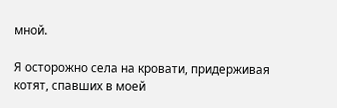мной.

Я осторожно села на кровати, придерживая котят, спавших в моей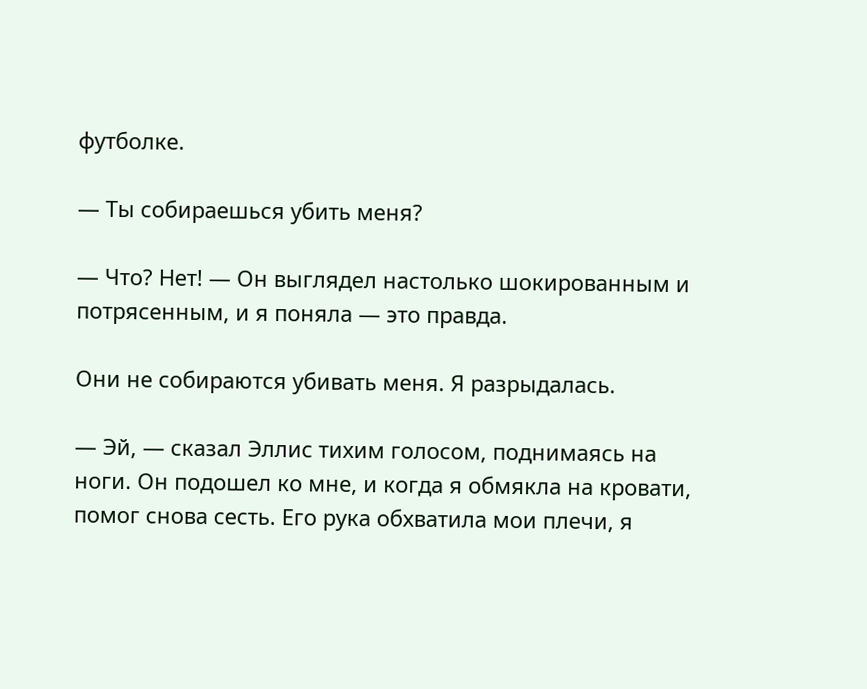футболке.

— Ты собираешься убить меня?

— Что? Нет! — Он выглядел настолько шокированным и потрясенным, и я поняла — это правда.

Они не собираются убивать меня. Я разрыдалась.

— Эй, — сказал Эллис тихим голосом, поднимаясь на ноги. Он подошел ко мне, и когда я обмякла на кровати, помог снова сесть. Его рука обхватила мои плечи, я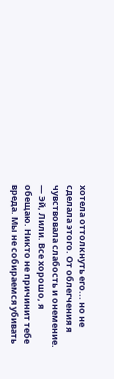хотела оттолкнуть его... но не сделала этого. От облегчения я чувствовала слабость и онемение. — Эй, Лили. Все хорошо, я обещаю. Никто не причинит тебе вреда. Мы не собираемся убивать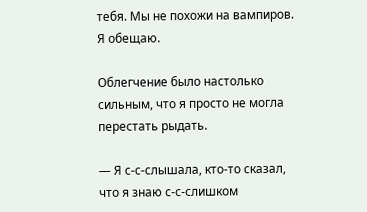тебя. Мы не похожи на вампиров. Я обещаю.

Облегчение было настолько сильным, что я просто не могла перестать рыдать.

— Я с-с-слышала, кто-то сказал, что я знаю с-с-слишком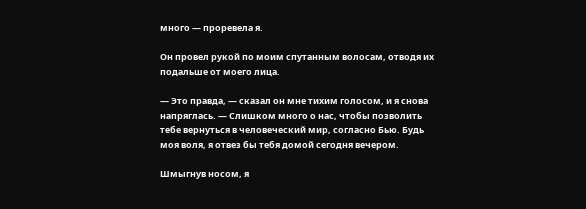много — проревела я.

Он провел рукой по моим спутанным волосам, отводя их подальше от моего лица.

— Это правда, — сказал он мне тихим голосом, и я снова напряглась. — Слишком много о нас, чтобы позволить тебе вернуться в человеческий мир, согласно Бью. Будь моя воля, я отвез бы тебя домой сегодня вечером.

Шмыгнув носом, я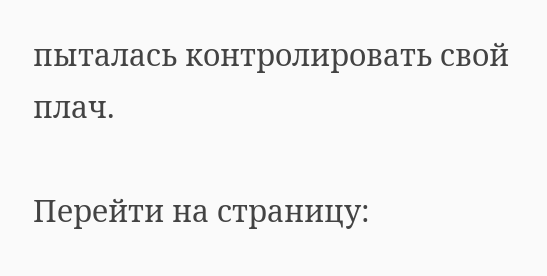пыталась контролировать свой плач.

Перейти на страницу: